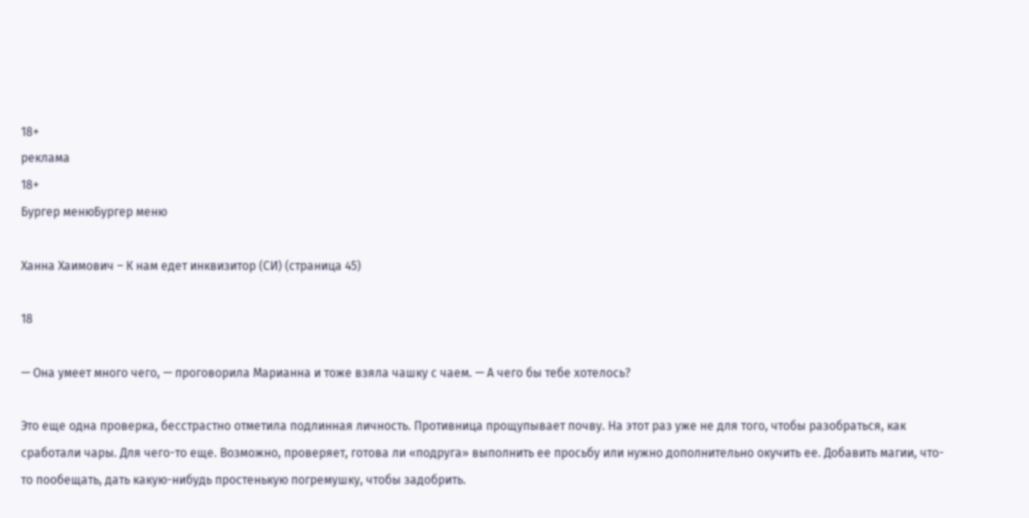18+
реклама
18+
Бургер менюБургер меню

Ханна Хаимович – К нам едет инквизитор (СИ) (страница 45)

18

— Она умеет много чего, — проговорила Марианна и тоже взяла чашку с чаем. — А чего бы тебе хотелось?

Это еще одна проверка, бесстрастно отметила подлинная личность. Противница прощупывает почву. На этот раз уже не для того, чтобы разобраться, как сработали чары. Для чего-то еще. Возможно, проверяет, готова ли «подруга» выполнить ее просьбу или нужно дополнительно окучить ее. Добавить магии, что-то пообещать, дать какую-нибудь простенькую погремушку, чтобы задобрить.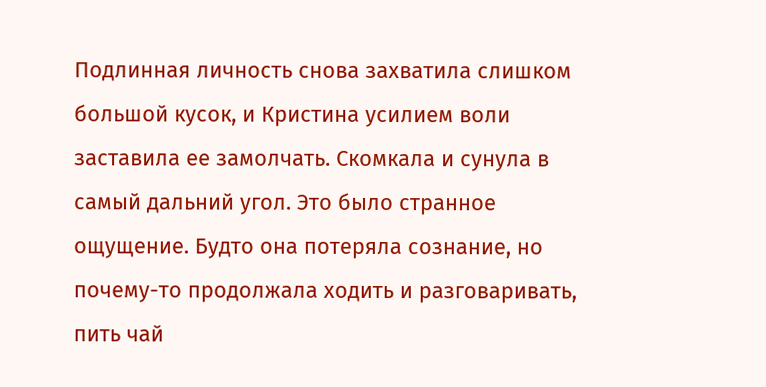Подлинная личность снова захватила слишком большой кусок, и Кристина усилием воли заставила ее замолчать. Скомкала и сунула в самый дальний угол. Это было странное ощущение. Будто она потеряла сознание, но почему-то продолжала ходить и разговаривать, пить чай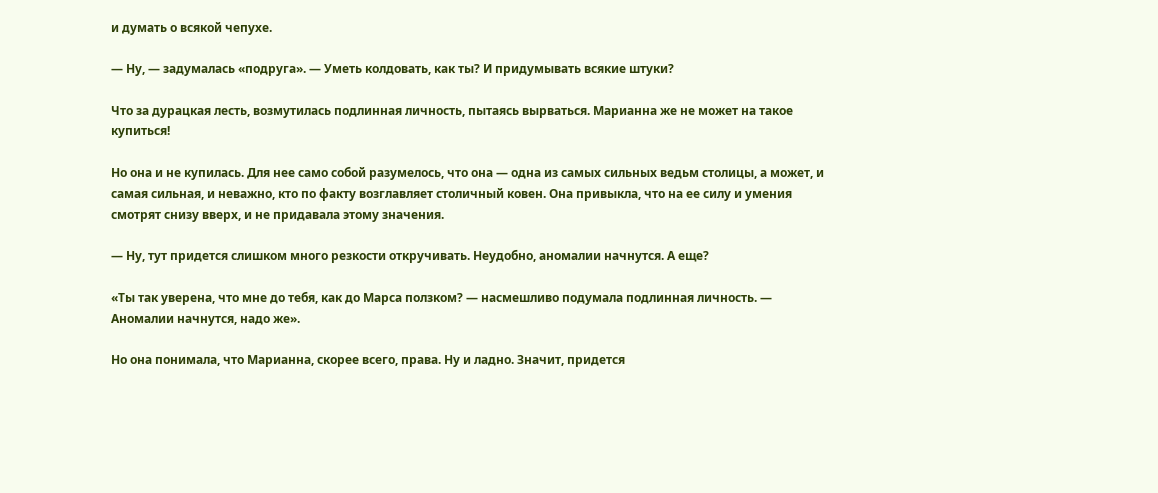и думать о всякой чепухе.

— Ну, — задумалась «подруга». — Уметь колдовать, как ты? И придумывать всякие штуки?

Что за дурацкая лесть, возмутилась подлинная личность, пытаясь вырваться. Марианна же не может на такое купиться!

Но она и не купилась. Для нее само собой разумелось, что она — одна из самых сильных ведьм столицы, а может, и самая сильная, и неважно, кто по факту возглавляет столичный ковен. Она привыкла, что на ее силу и умения смотрят снизу вверх, и не придавала этому значения.

— Ну, тут придется слишком много резкости откручивать. Неудобно, аномалии начнутся. А еще?

«Ты так уверена, что мне до тебя, как до Марса ползком? — насмешливо подумала подлинная личность. — Аномалии начнутся, надо же».

Но она понимала, что Марианна, скорее всего, права. Ну и ладно. Значит, придется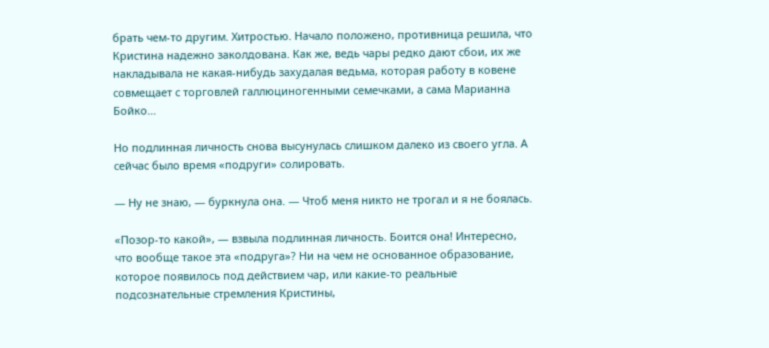брать чем-то другим. Хитростью. Начало положено, противница решила, что Кристина надежно заколдована. Как же, ведь чары редко дают сбои, их же накладывала не какая-нибудь захудалая ведьма, которая работу в ковене совмещает с торговлей галлюциногенными семечками, а сама Марианна Бойко…

Но подлинная личность снова высунулась слишком далеко из своего угла. А сейчас было время «подруги» солировать.

— Ну не знаю, — буркнула она. — Чтоб меня никто не трогал и я не боялась.

«Позор-то какой», — взвыла подлинная личность. Боится она! Интересно, что вообще такое эта «подруга»? Ни на чем не основанное образование, которое появилось под действием чар, или какие-то реальные подсознательные стремления Кристины,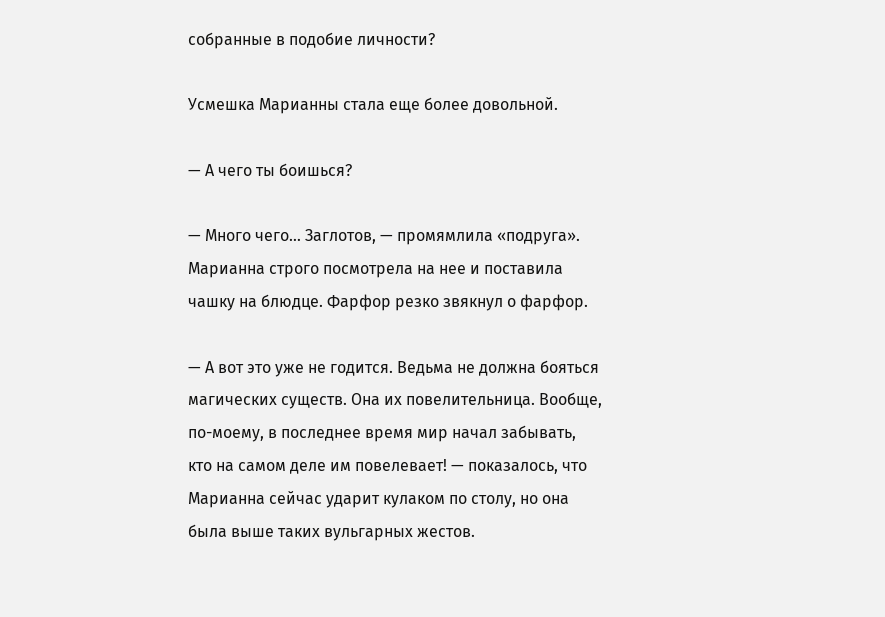собранные в подобие личности?

Усмешка Марианны стала еще более довольной.

— А чего ты боишься?

— Много чего… Заглотов, — промямлила «подруга». Марианна строго посмотрела на нее и поставила чашку на блюдце. Фарфор резко звякнул о фарфор.

— А вот это уже не годится. Ведьма не должна бояться магических существ. Она их повелительница. Вообще, по-моему, в последнее время мир начал забывать, кто на самом деле им повелевает! — показалось, что Марианна сейчас ударит кулаком по столу, но она была выше таких вульгарных жестов.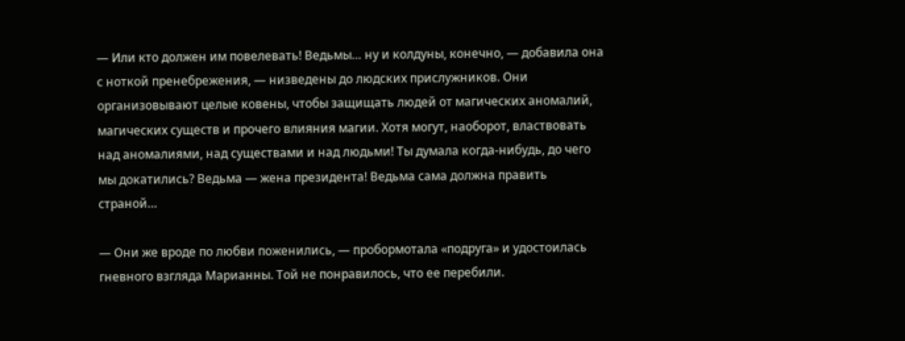— Или кто должен им повелевать! Ведьмы… ну и колдуны, конечно, — добавила она с ноткой пренебрежения, — низведены до людских прислужников. Они организовывают целые ковены, чтобы защищать людей от магических аномалий, магических существ и прочего влияния магии. Хотя могут, наоборот, властвовать над аномалиями, над существами и над людьми! Ты думала когда-нибудь, до чего мы докатились? Ведьма — жена президента! Ведьма сама должна править страной…

— Они же вроде по любви поженились, — пробормотала «подруга» и удостоилась гневного взгляда Марианны. Той не понравилось, что ее перебили.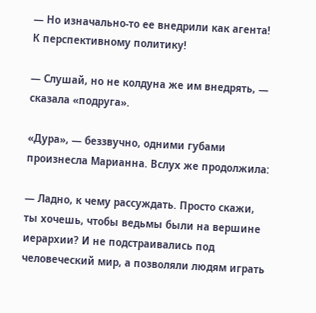— Но изначально-то ее внедрили как агента! К перспективному политику!

— Слушай, но не колдуна же им внедрять, — сказала «подруга».

«Дура», — беззвучно, одними губами произнесла Марианна. Вслух же продолжила:

— Ладно, к чему рассуждать. Просто скажи, ты хочешь, чтобы ведьмы были на вершине иерархии? И не подстраивались под человеческий мир, а позволяли людям играть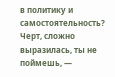в политику и самостоятельность? Черт, сложно выразилась, ты не поймешь, —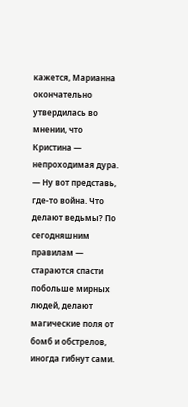кажется, Марианна окончательно утвердилась во мнении, что Кристина — непроходимая дура. — Ну вот представь, где-то война. Что делают ведьмы? По сегодняшним правилам — стараются спасти побольше мирных людей, делают магические поля от бомб и обстрелов, иногда гибнут сами.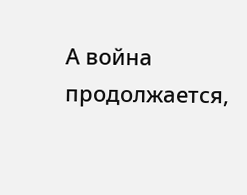А война продолжается,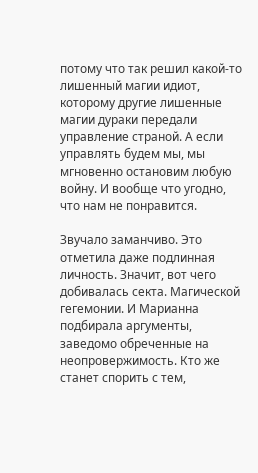потому что так решил какой-то лишенный магии идиот, которому другие лишенные магии дураки передали управление страной. А если управлять будем мы, мы мгновенно остановим любую войну. И вообще что угодно, что нам не понравится.

Звучало заманчиво. Это отметила даже подлинная личность. Значит, вот чего добивалась секта. Магической гегемонии. И Марианна подбирала аргументы, заведомо обреченные на неопровержимость. Кто же станет спорить с тем,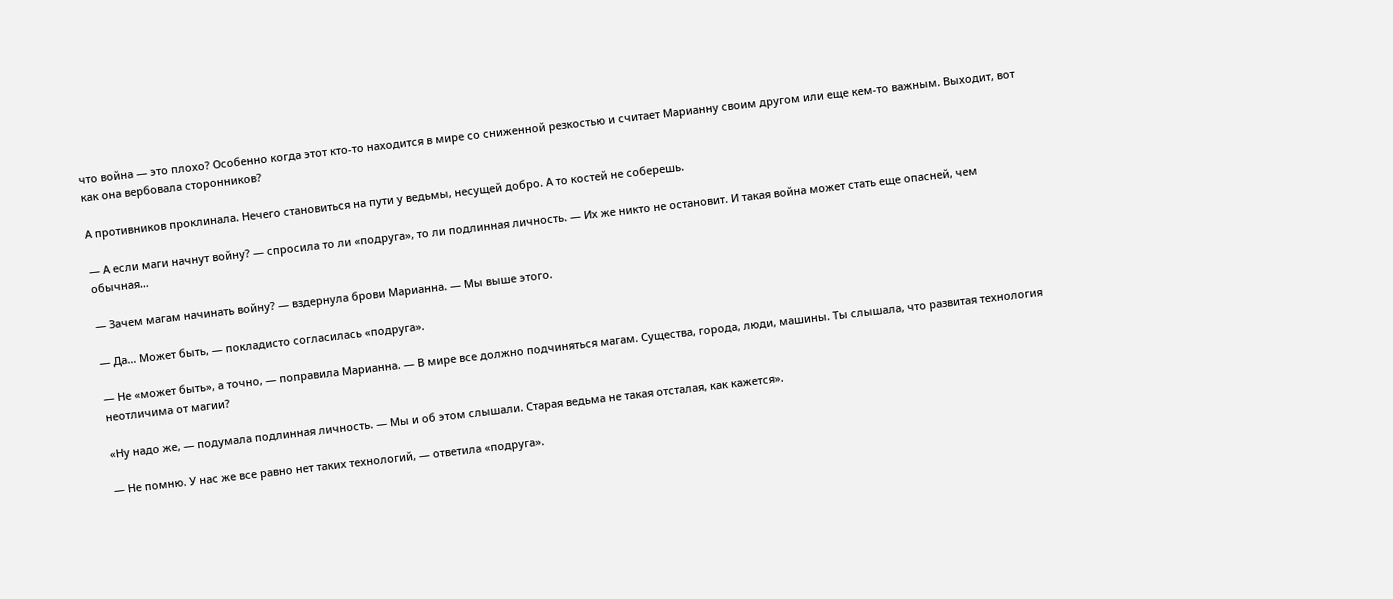что война — это плохо? Особенно когда этот кто-то находится в мире со сниженной резкостью и считает Марианну своим другом или еще кем-то важным. Выходит, вот как она вербовала сторонников?

А противников проклинала. Нечего становиться на пути у ведьмы, несущей добро. А то костей не соберешь.

— А если маги начнут войну? — спросила то ли «подруга», то ли подлинная личность. — Их же никто не остановит. И такая война может стать еще опасней, чем обычная…

— Зачем магам начинать войну? — вздернула брови Марианна. — Мы выше этого.

— Да… Может быть, — покладисто согласилась «подруга».

— Не «может быть», а точно, — поправила Марианна. — В мире все должно подчиняться магам. Существа, города, люди, машины. Ты слышала, что развитая технология неотличима от магии?

«Ну надо же, — подумала подлинная личность. — Мы и об этом слышали. Старая ведьма не такая отсталая, как кажется».

— Не помню. У нас же все равно нет таких технологий, — ответила «подруга».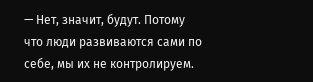— Нет, значит, будут. Потому что люди развиваются сами по себе, мы их не контролируем.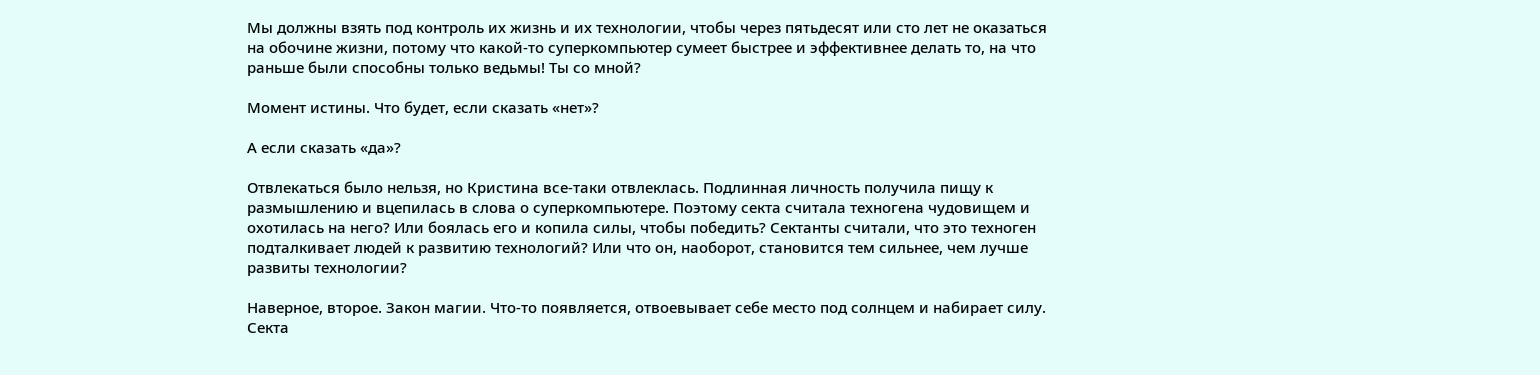Мы должны взять под контроль их жизнь и их технологии, чтобы через пятьдесят или сто лет не оказаться на обочине жизни, потому что какой-то суперкомпьютер сумеет быстрее и эффективнее делать то, на что раньше были способны только ведьмы! Ты со мной?

Момент истины. Что будет, если сказать «нет»?

А если сказать «да»?

Отвлекаться было нельзя, но Кристина все-таки отвлеклась. Подлинная личность получила пищу к размышлению и вцепилась в слова о суперкомпьютере. Поэтому секта считала техногена чудовищем и охотилась на него? Или боялась его и копила силы, чтобы победить? Сектанты считали, что это техноген подталкивает людей к развитию технологий? Или что он, наоборот, становится тем сильнее, чем лучше развиты технологии?

Наверное, второе. Закон магии. Что-то появляется, отвоевывает себе место под солнцем и набирает силу. Секта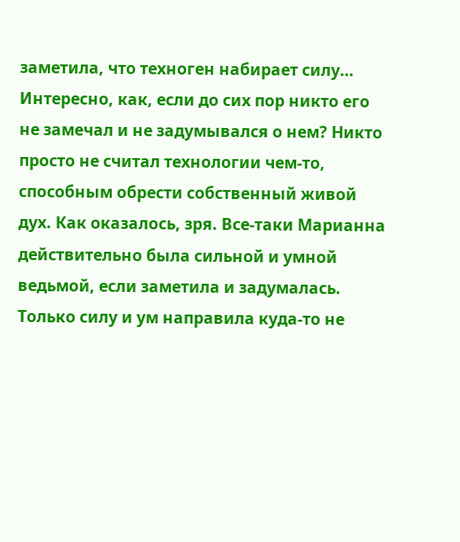заметила, что техноген набирает силу… Интересно, как, если до сих пор никто его не замечал и не задумывался о нем? Никто просто не считал технологии чем-то, способным обрести собственный живой дух. Как оказалось, зря. Все-таки Марианна действительно была сильной и умной ведьмой, если заметила и задумалась. Только силу и ум направила куда-то не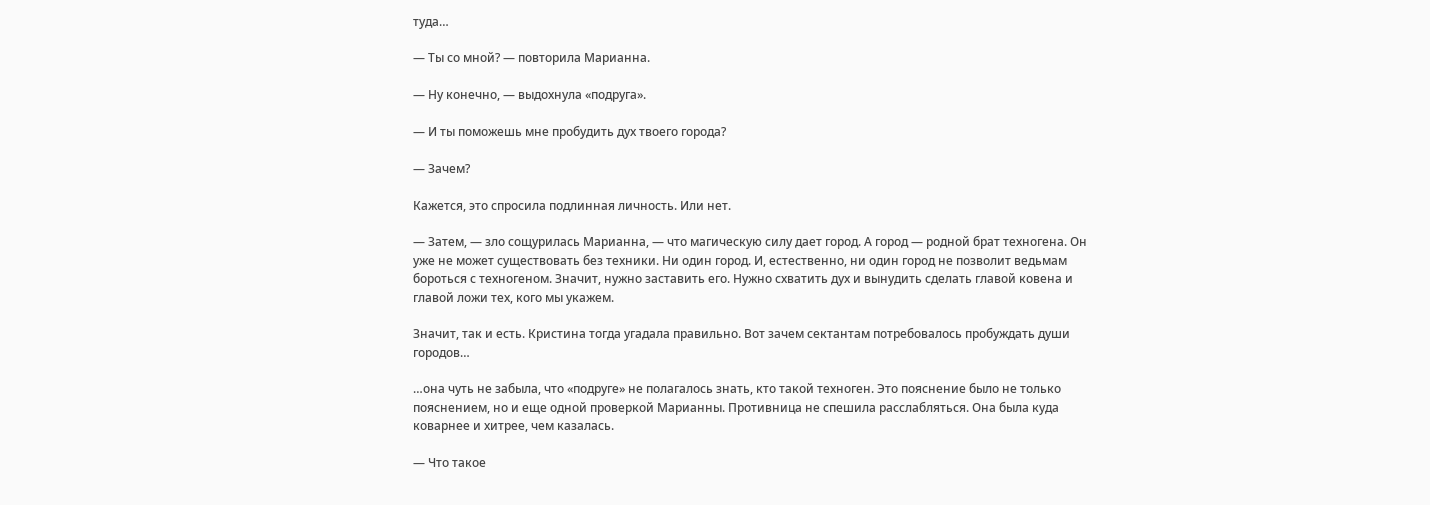туда…

— Ты со мной? — повторила Марианна.

— Ну конечно, — выдохнула «подруга».

— И ты поможешь мне пробудить дух твоего города?

— Зачем?

Кажется, это спросила подлинная личность. Или нет.

— Затем, — зло сощурилась Марианна, — что магическую силу дает город. А город — родной брат техногена. Он уже не может существовать без техники. Ни один город. И, естественно, ни один город не позволит ведьмам бороться с техногеном. Значит, нужно заставить его. Нужно схватить дух и вынудить сделать главой ковена и главой ложи тех, кого мы укажем.

Значит, так и есть. Кристина тогда угадала правильно. Вот зачем сектантам потребовалось пробуждать души городов…

…она чуть не забыла, что «подруге» не полагалось знать, кто такой техноген. Это пояснение было не только пояснением, но и еще одной проверкой Марианны. Противница не спешила расслабляться. Она была куда коварнее и хитрее, чем казалась.

— Что такое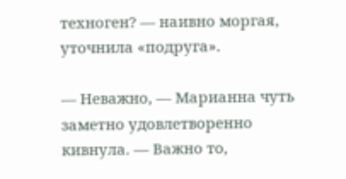техноген? — наивно моргая, уточнила «подруга».

— Неважно, — Марианна чуть заметно удовлетворенно кивнула. — Важно то,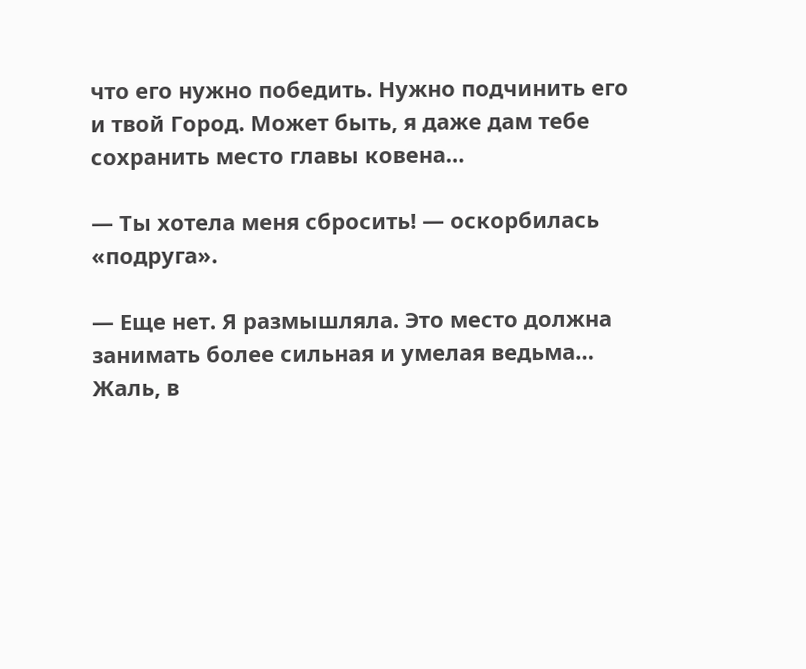что его нужно победить. Нужно подчинить его и твой Город. Может быть, я даже дам тебе сохранить место главы ковена…

— Ты хотела меня сбросить! — оскорбилась «подруга».

— Еще нет. Я размышляла. Это место должна занимать более сильная и умелая ведьма… Жаль, в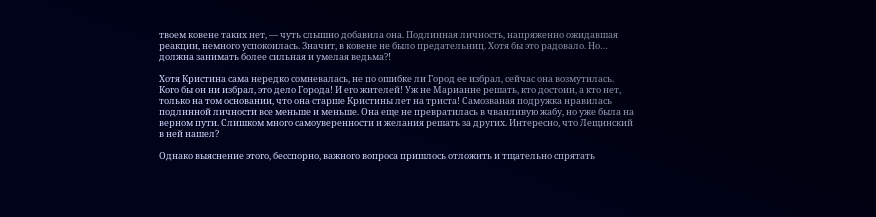твоем ковене таких нет, — чуть слышно добавила она. Подлинная личность, напряженно ожидавшая реакции, немного успокоилась. Значит, в ковене не было предательниц. Хотя бы это радовало. Но… должна занимать более сильная и умелая ведьма?!

Хотя Кристина сама нередко сомневалась, не по ошибке ли Город ее избрал, сейчас она возмутилась. Кого бы он ни избрал, это дело Города! И его жителей! Уж не Марианне решать, кто достоин, а кто нет, только на том основании, что она старше Кристины лет на триста! Самозваная подружка нравилась подлинной личности все меньше и меньше. Она еще не превратилась в чванливую жабу, но уже была на верном пути. Слишком много самоуверенности и желания решать за других. Интересно, что Лещинский в ней нашел?

Однако выяснение этого, бесспорно, важного вопроса пришлось отложить и тщательно спрятать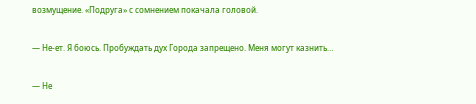возмущение. «Подруга» с сомнением покачала головой.

— Не-ет. Я боюсь. Пробуждать дух Города запрещено. Меня могут казнить…

— Не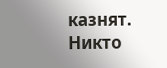казнят. Никто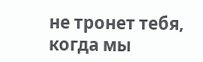не тронет тебя, когда мы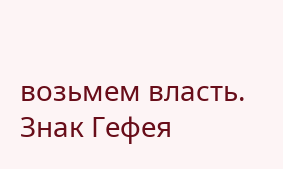возьмем власть. Знак Гефея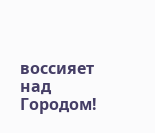воссияет над Городом!